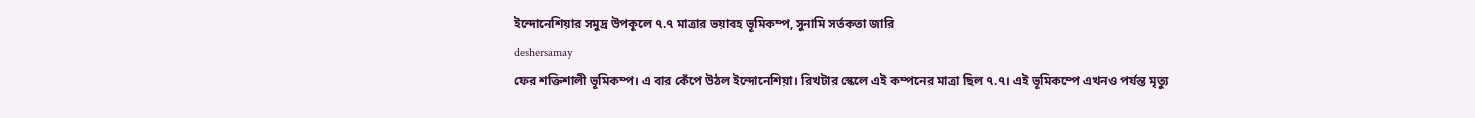ইন্দোনেশিয়ার সমুদ্র উপকূলে ৭.৭ মাত্রার ভয়াবহ ভূমিকম্প, সুনামি সর্তকতা জারি
deshersamay
ফের শক্তিশালী ভূমিকম্প। এ বার কেঁপে উঠল ইন্দোনেশিয়া। রিখটার স্কেলে এই কম্পনের মাত্রা ছিল ৭.৭। এই ভূমিকম্পে এখনও পর্যন্ত মৃত্যু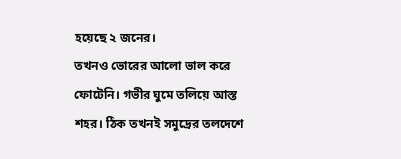হয়েছে ২ জনের।
তখনও ভোরের আলো ভাল করে ফোটেনি। গভীর ঘুমে তলিয়ে আস্ত শহর। ঠিক তখনই সমুদ্রের তলদেশে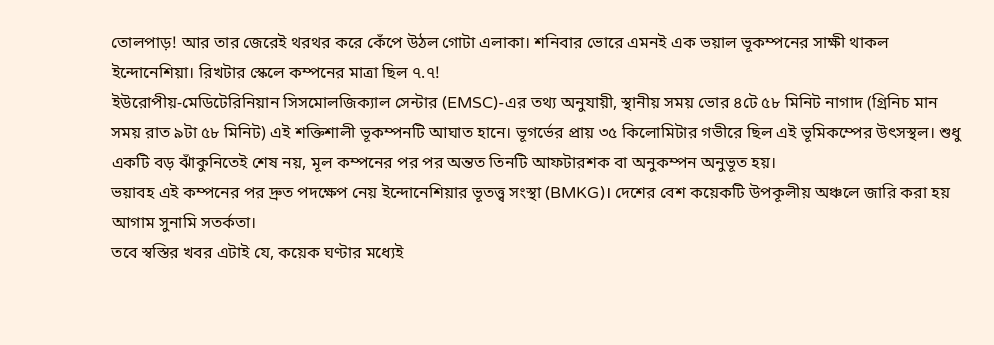তোলপাড়! আর তার জেরেই থরথর করে কেঁপে উঠল গোটা এলাকা। শনিবার ভোরে এমনই এক ভয়াল ভূকম্পনের সাক্ষী থাকল ইন্দোনেশিয়া। রিখটার স্কেলে কম্পনের মাত্রা ছিল ৭.৭!
ইউরোপীয়-মেডিটেরিনিয়ান সিসমোলজিক্যাল সেন্টার (EMSC)-এর তথ্য অনুযায়ী, স্থানীয় সময় ভোর ৪টে ৫৮ মিনিট নাগাদ (গ্রিনিচ মান সময় রাত ৯টা ৫৮ মিনিট) এই শক্তিশালী ভূকম্পনটি আঘাত হানে। ভূগর্ভের প্রায় ৩৫ কিলোমিটার গভীরে ছিল এই ভূমিকম্পের উৎসস্থল। শুধু একটি বড় ঝাঁকুনিতেই শেষ নয়, মূল কম্পনের পর পর অন্তত তিনটি আফটারশক বা অনুকম্পন অনুভূত হয়।
ভয়াবহ এই কম্পনের পর দ্রুত পদক্ষেপ নেয় ইন্দোনেশিয়ার ভূতত্ত্ব সংস্থা (BMKG)। দেশের বেশ কয়েকটি উপকূলীয় অঞ্চলে জারি করা হয় আগাম সুনামি সতর্কতা।
তবে স্বস্তির খবর এটাই যে, কয়েক ঘণ্টার মধ্যেই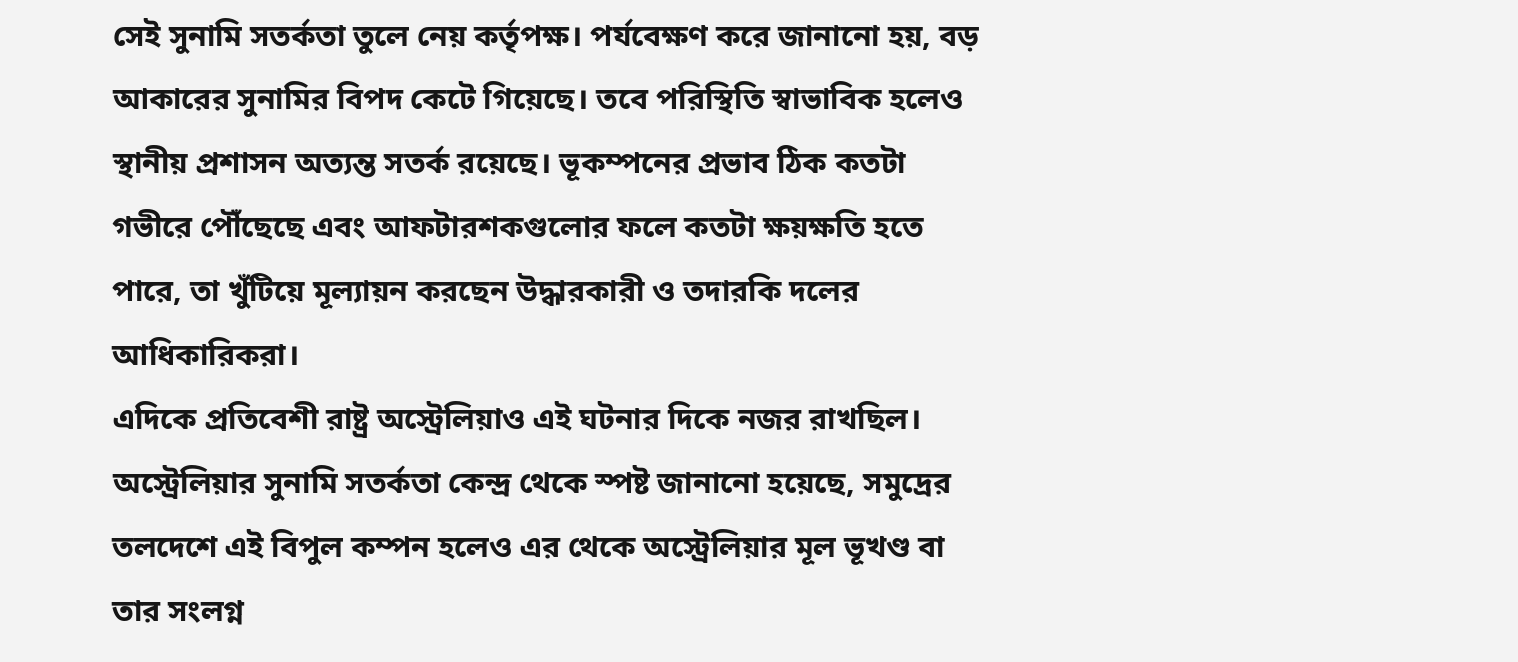সেই সুনামি সতর্কতা তুলে নেয় কর্তৃপক্ষ। পর্যবেক্ষণ করে জানানো হয়, বড় আকারের সুনামির বিপদ কেটে গিয়েছে। তবে পরিস্থিতি স্বাভাবিক হলেও স্থানীয় প্রশাসন অত্যন্ত সতর্ক রয়েছে। ভূকম্পনের প্রভাব ঠিক কতটা গভীরে পৌঁছেছে এবং আফটারশকগুলোর ফলে কতটা ক্ষয়ক্ষতি হতে পারে, তা খুঁটিয়ে মূল্যায়ন করছেন উদ্ধারকারী ও তদারকি দলের আধিকারিকরা।
এদিকে প্রতিবেশী রাষ্ট্র অস্ট্রেলিয়াও এই ঘটনার দিকে নজর রাখছিল। অস্ট্রেলিয়ার সুনামি সতর্কতা কেন্দ্র থেকে স্পষ্ট জানানো হয়েছে, সমুদ্রের তলদেশে এই বিপুল কম্পন হলেও এর থেকে অস্ট্রেলিয়ার মূল ভূখণ্ড বা তার সংলগ্ন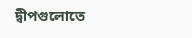দ্বীপগুলোতে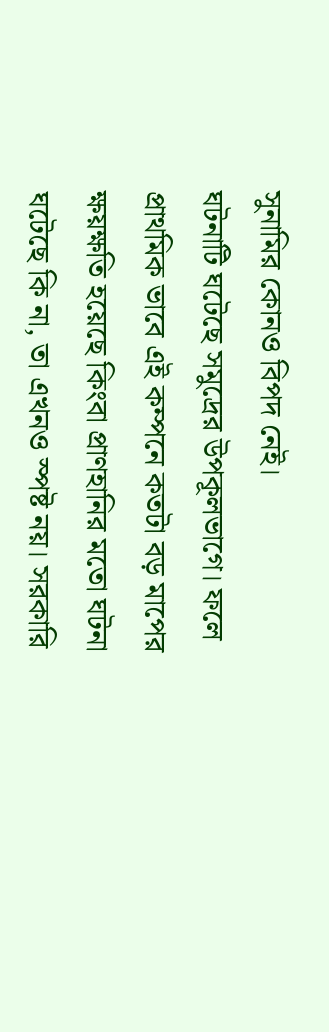সুনামির কোনও বিপদ নেই।
ঘটনাটি ঘটেছে সমুদ্রের উপকূলভাগে। ফলে প্রাথমিক ভাবে এই কম্পনে কতটা বড় মাপের ক্ষয়ক্ষতি হয়েছে কিংবা প্রাণহানির মতো ঘটনা ঘটেছে কি না, তা এখনও স্পষ্ট নয়। সরকারি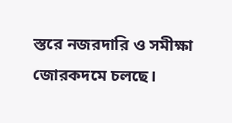স্তরে নজরদারি ও সমীক্ষা জোরকদমে চলছে।